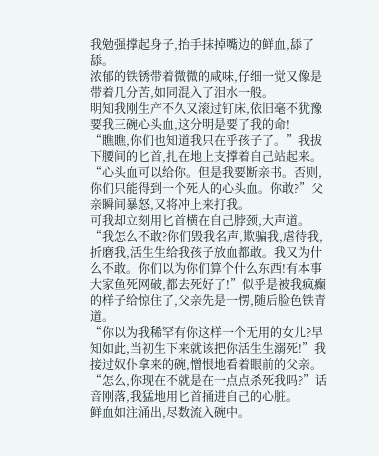我勉强撑起身子,抬手抹掉嘴边的鲜血,舔了舔。
浓郁的铁锈带着微微的咸味,仔细一觉又像是带着几分苦,如同混入了泪水一般。
明知我刚生产不久又滚过钉床,依旧毫不犹豫要我三碗心头血,这分明是要了我的命!
“瞧瞧,你们也知道我只在乎孩子了。”我拔下腰间的匕首,扎在地上支撑着自己站起来。
“心头血可以给你。但是我要断亲书。否则,你们只能得到一个死人的心头血。你敢?”父亲瞬间暴怒,又将冲上来打我。
可我却立刻用匕首横在自己脖颈,大声道。
“我怎么不敢?你们毁我名声,欺骗我,虐待我,折磨我,活生生给我孩子放血都敢。我又为什么不敢。你们以为你们算个什么东西!有本事大家鱼死网破,都去死好了!”似乎是被我疯癫的样子给惊住了,父亲先是一愣,随后脸色铁青道。
“你以为我稀罕有你这样一个无用的女儿?早知如此,当初生下来就该把你活生生溺死!”我接过奴仆拿来的碗,憎恨地看着眼前的父亲。
“怎么,你现在不就是在一点点杀死我吗?”话音刚落,我猛地用匕首捅进自己的心脏。
鲜血如注涌出,尽数流入碗中。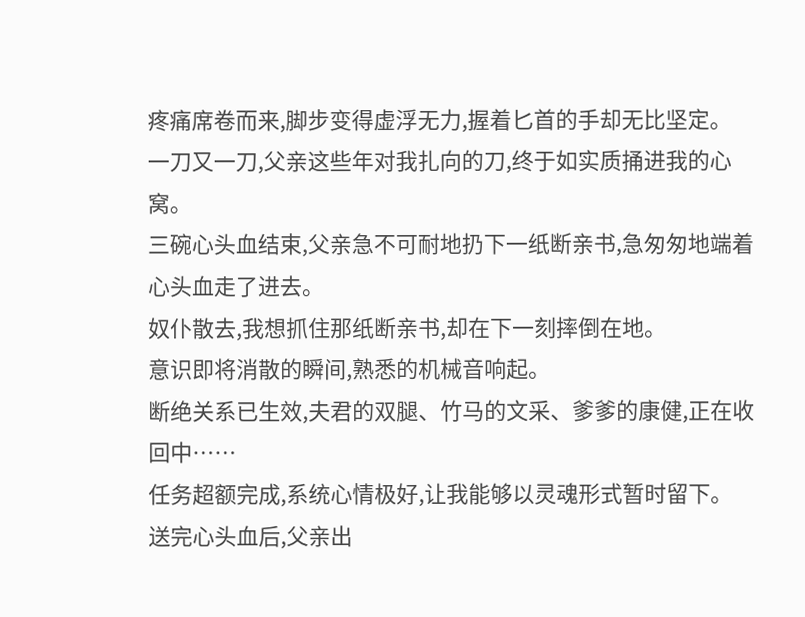疼痛席卷而来,脚步变得虚浮无力,握着匕首的手却无比坚定。
一刀又一刀,父亲这些年对我扎向的刀,终于如实质捅进我的心窝。
三碗心头血结束,父亲急不可耐地扔下一纸断亲书,急匆匆地端着心头血走了进去。
奴仆散去,我想抓住那纸断亲书,却在下一刻摔倒在地。
意识即将消散的瞬间,熟悉的机械音响起。
断绝关系已生效,夫君的双腿、竹马的文采、爹爹的康健,正在收回中……
任务超额完成,系统心情极好,让我能够以灵魂形式暂时留下。
送完心头血后,父亲出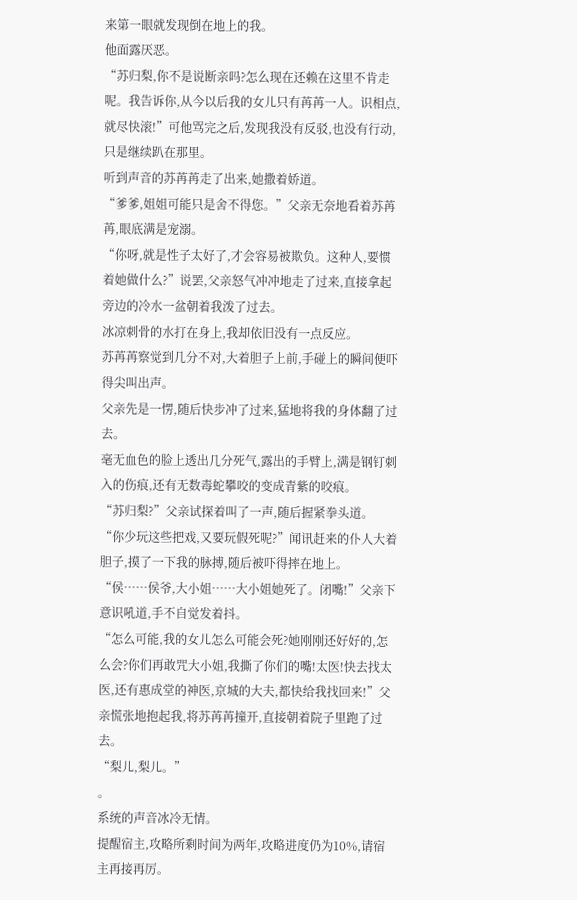来第一眼就发现倒在地上的我。
他面露厌恶。
“苏归梨,你不是说断亲吗?怎么现在还赖在这里不肯走呢。我告诉你,从今以后我的女儿只有苒苒一人。识相点,就尽快滚!”可他骂完之后,发现我没有反驳,也没有行动,只是继续趴在那里。
听到声音的苏苒苒走了出来,她撒着娇道。
“爹爹,姐姐可能只是舍不得您。”父亲无奈地看着苏苒苒,眼底满是宠溺。
“你呀,就是性子太好了,才会容易被欺负。这种人,要惯着她做什么?”说罢,父亲怒气冲冲地走了过来,直接拿起旁边的冷水一盆朝着我泼了过去。
冰凉刺骨的水打在身上,我却依旧没有一点反应。
苏苒苒察觉到几分不对,大着胆子上前,手碰上的瞬间便吓得尖叫出声。
父亲先是一愣,随后快步冲了过来,猛地将我的身体翻了过去。
毫无血色的脸上透出几分死气,露出的手臂上,满是钢钉刺入的伤痕,还有无数毒蛇攀咬的变成青紫的咬痕。
“苏归梨?”父亲试探着叫了一声,随后握紧拳头道。
“你少玩这些把戏,又要玩假死呢?”闻讯赶来的仆人大着胆子,摸了一下我的脉搏,随后被吓得摔在地上。
“侯……侯爷,大小姐……大小姐她死了。闭嘴!”父亲下意识吼道,手不自觉发着抖。
“怎么可能,我的女儿怎么可能会死?她刚刚还好好的,怎么会?你们再敢咒大小姐,我撕了你们的嘴!太医!快去找太医,还有惠成堂的神医,京城的大夫,都快给我找回来!”父亲慌张地抱起我,将苏苒苒撞开,直接朝着院子里跑了过去。
“梨儿,梨儿。”
。
系统的声音冰冷无情。
提醒宿主,攻略所剩时间为两年,攻略进度仍为10%,请宿主再接再厉。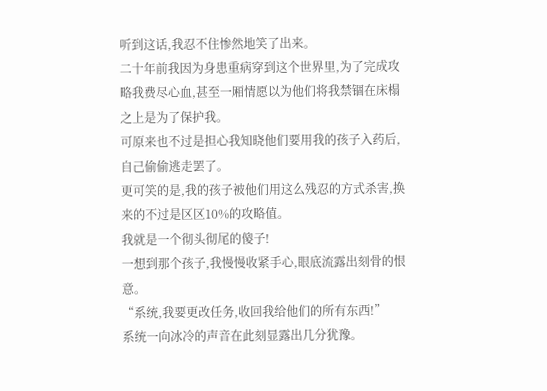听到这话,我忍不住惨然地笑了出来。
二十年前我因为身患重病穿到这个世界里,为了完成攻略我费尽心血,甚至一厢情愿以为他们将我禁锢在床榻之上是为了保护我。
可原来也不过是担心我知晓他们要用我的孩子入药后,自己偷偷逃走罢了。
更可笑的是,我的孩子被他们用这么残忍的方式杀害,换来的不过是区区10%的攻略值。
我就是一个彻头彻尾的傻子!
一想到那个孩子,我慢慢收紧手心,眼底流露出刻骨的恨意。
“系统,我要更改任务,收回我给他们的所有东西!”
系统一向冰冷的声音在此刻显露出几分犹豫。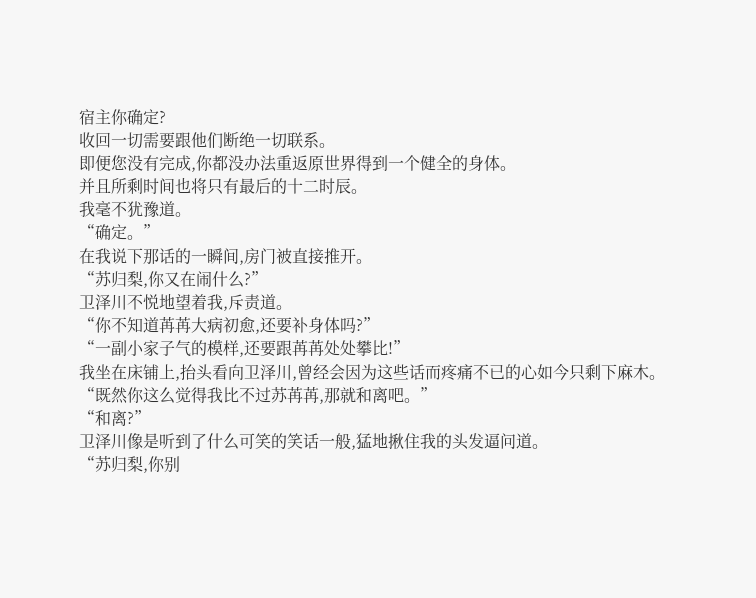宿主你确定?
收回一切需要跟他们断绝一切联系。
即便您没有完成,你都没办法重返原世界得到一个健全的身体。
并且所剩时间也将只有最后的十二时辰。
我毫不犹豫道。
“确定。”
在我说下那话的一瞬间,房门被直接推开。
“苏归梨,你又在闹什么?”
卫泽川不悦地望着我,斥责道。
“你不知道苒苒大病初愈,还要补身体吗?”
“一副小家子气的模样,还要跟苒苒处处攀比!”
我坐在床铺上,抬头看向卫泽川,曾经会因为这些话而疼痛不已的心如今只剩下麻木。
“既然你这么觉得我比不过苏苒苒,那就和离吧。”
“和离?”
卫泽川像是听到了什么可笑的笑话一般,猛地揪住我的头发逼问道。
“苏归梨,你别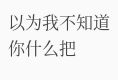以为我不知道你什么把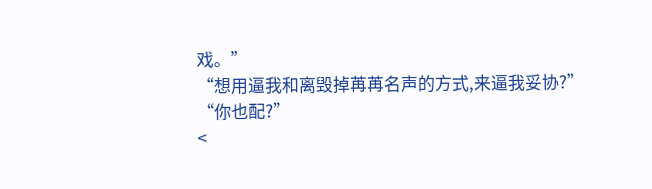戏。”
“想用逼我和离毁掉苒苒名声的方式,来逼我妥协?”
“你也配?”
<